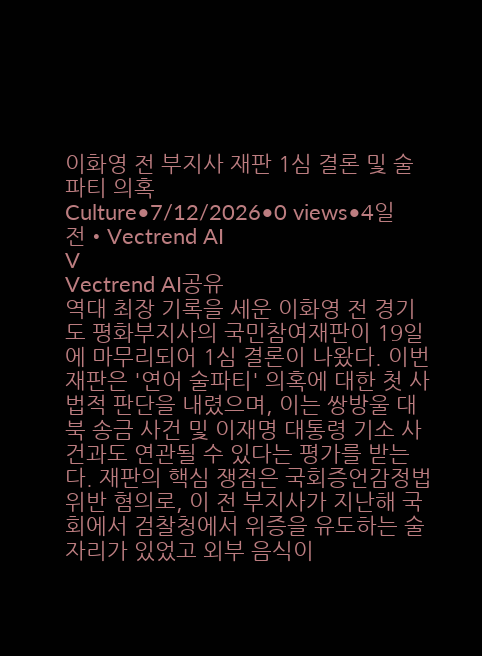이화영 전 부지사 재판 1심 결론 및 술파티 의혹
Culture•7/12/2026•0 views•4일 전•Vectrend AI
V
Vectrend AI공유
역대 최장 기록을 세운 이화영 전 경기도 평화부지사의 국민참여재판이 19일에 마무리되어 1심 결론이 나왔다. 이번 재판은 '연어 술파티' 의혹에 대한 첫 사법적 판단을 내렸으며, 이는 쌍방울 대북 송금 사건 및 이재명 대통령 기소 사건과도 연관될 수 있다는 평가를 받는다. 재판의 핵심 쟁점은 국회증언감정법 위반 혐의로, 이 전 부지사가 지난해 국회에서 검찰청에서 위증을 유도하는 술자리가 있었고 외부 음식이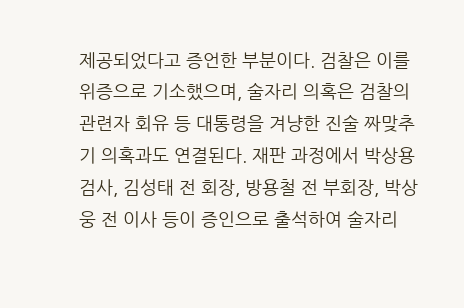제공되었다고 증언한 부분이다. 검찰은 이를 위증으로 기소했으며, 술자리 의혹은 검찰의 관련자 회유 등 대통령을 겨냥한 진술 짜맞추기 의혹과도 연결된다. 재판 과정에서 박상용 검사, 김성태 전 회장, 방용철 전 부회장, 박상웅 전 이사 등이 증인으로 출석하여 술자리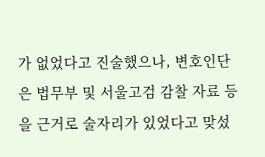가 없었다고 진술했으나, 변호인단은 법무부 및 서울고검 감찰 자료 등을 근거로 술자리가 있었다고 맞섰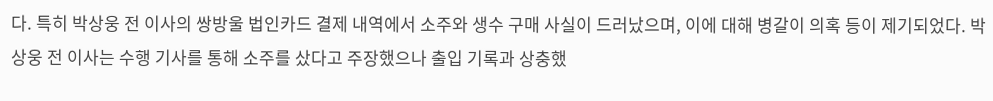다. 특히 박상웅 전 이사의 쌍방울 법인카드 결제 내역에서 소주와 생수 구매 사실이 드러났으며, 이에 대해 병갈이 의혹 등이 제기되었다. 박상웅 전 이사는 수행 기사를 통해 소주를 샀다고 주장했으나 출입 기록과 상충했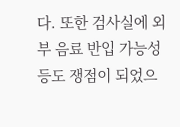다. 또한 검사실에 외부 음료 반입 가능성 등도 쟁점이 되었으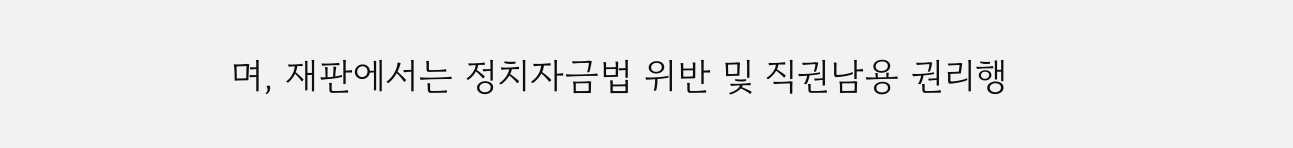며, 재판에서는 정치자금법 위반 및 직권남용 권리행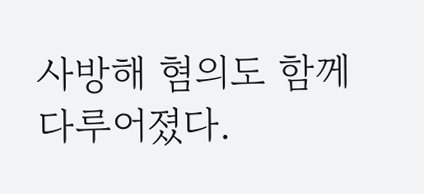사방해 혐의도 함께 다루어졌다.